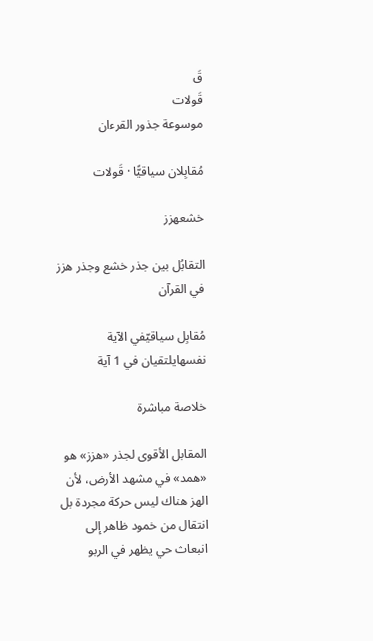قَ
قَولات
موسوعة جذور القرءان

مُقابِلان سياقيًّا · قَولات

خشعهزز

التقابُل بين جذر خشع وجذر هزز في القرآن

مُقابِل سياقيّفي الآية نفسهايلتقيان في 1 آية

خلاصة مباشرة

المقابل الأقوى لجذر «هزز» هو «همد» في مشهد الأرض، لأن الهز هناك ليس حركة مجردة بل انتقال من خمود ظاهر إلى انبعاث حي يظهر في الربو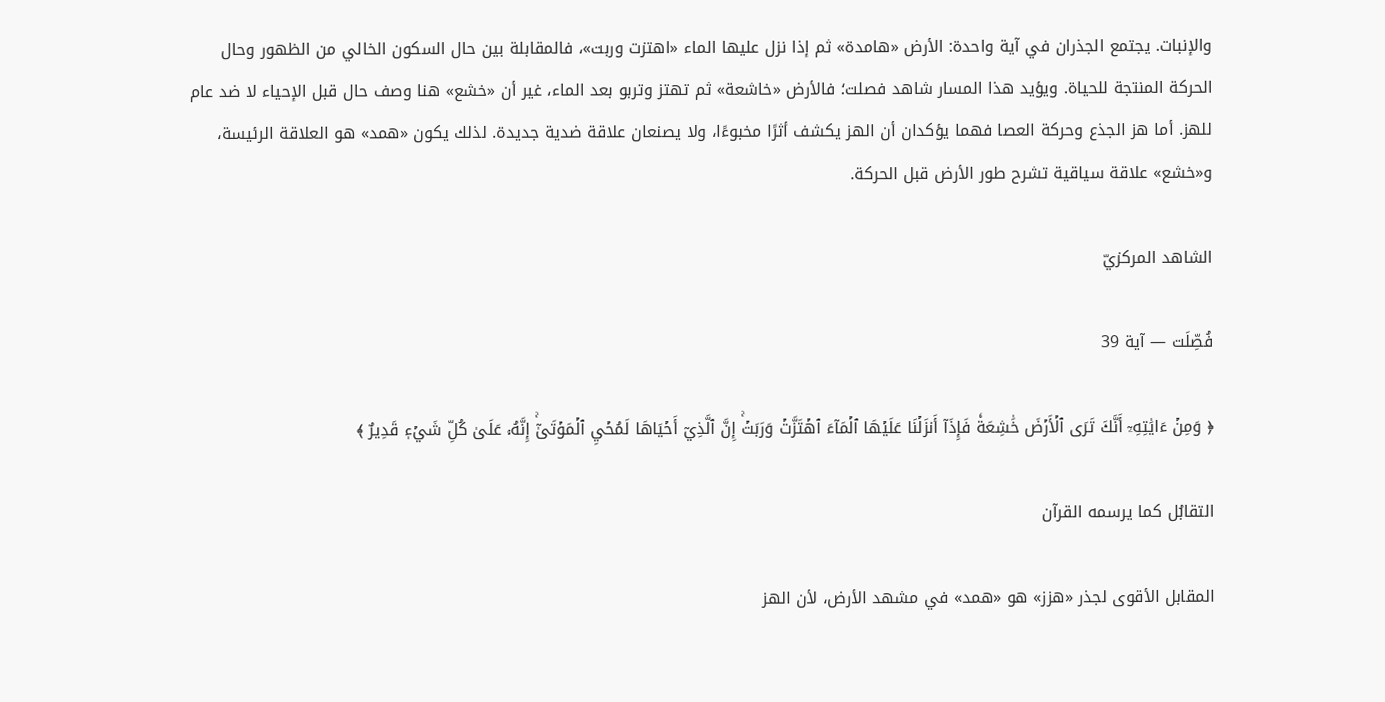والإنبات. يجتمع الجذران في آية واحدة: الأرض «هامدة» ثم إذا نزل عليها الماء «اهتزت وربت»، فالمقابلة بين حال السكون الخالي من الظهور وحال الحركة المنتجة للحياة. ويؤيد هذا المسار شاهد فصلت؛ فالأرض «خاشعة» ثم تهتز وتربو بعد الماء، غير أن «خشع» هنا وصف حال قبل الإحياء لا ضد عام للهز. أما هز الجذع وحركة العصا فهما يؤكدان أن الهز يكشف أثرًا مخبوءًا، ولا يصنعان علاقة ضدية جديدة. لذلك يكون «همد» هو العلاقة الرئيسة، و«خشع» علاقة سياقية تشرح طور الأرض قبل الحركة.

الشاهد المركزيّ

فُصِّلَت — آية 39

﴿ وَمِنۡ ءَايَٰتِهِۦٓ أَنَّكَ تَرَى ٱلۡأَرۡضَ خَٰشِعَةٗ فَإِذَآ أَنزَلۡنَا عَلَيۡهَا ٱلۡمَآءَ ٱهۡتَزَّتۡ وَرَبَتۡۚ إِنَّ ٱلَّذِيٓ أَحۡيَاهَا لَمُحۡيِ ٱلۡمَوۡتَىٰٓۚ إِنَّهُۥ عَلَىٰ كُلِّ شَيۡءٖ قَدِيرٌ ﴾

التقابُل كما يرسمه القرآن

المقابل الأقوى لجذر «هزز» هو «همد» في مشهد الأرض، لأن الهز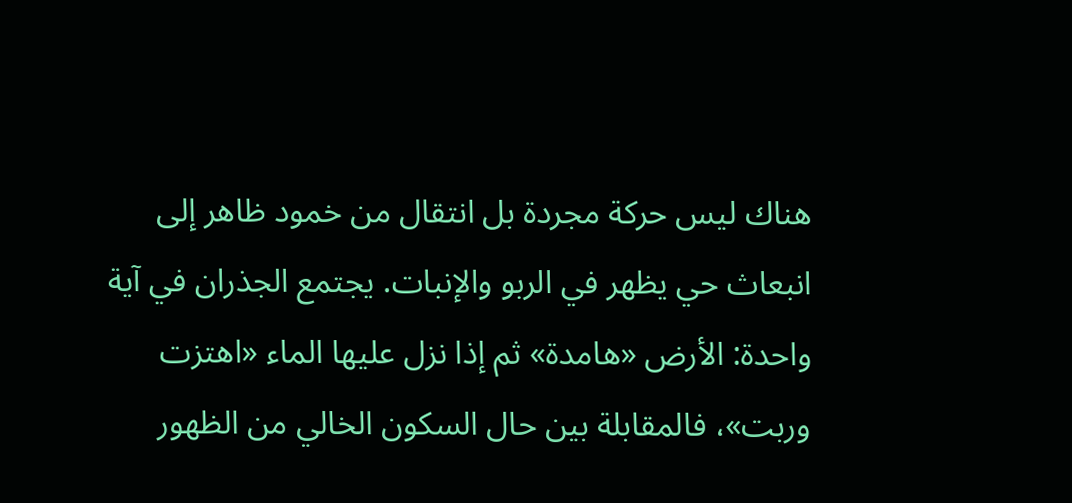هناك ليس حركة مجردة بل انتقال من خمود ظاهر إلى انبعاث حي يظهر في الربو والإنبات. يجتمع الجذران في آية واحدة: الأرض «هامدة» ثم إذا نزل عليها الماء «اهتزت وربت»، فالمقابلة بين حال السكون الخالي من الظهور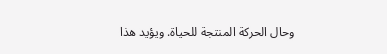وحال الحركة المنتجة للحياة. ويؤيد هذا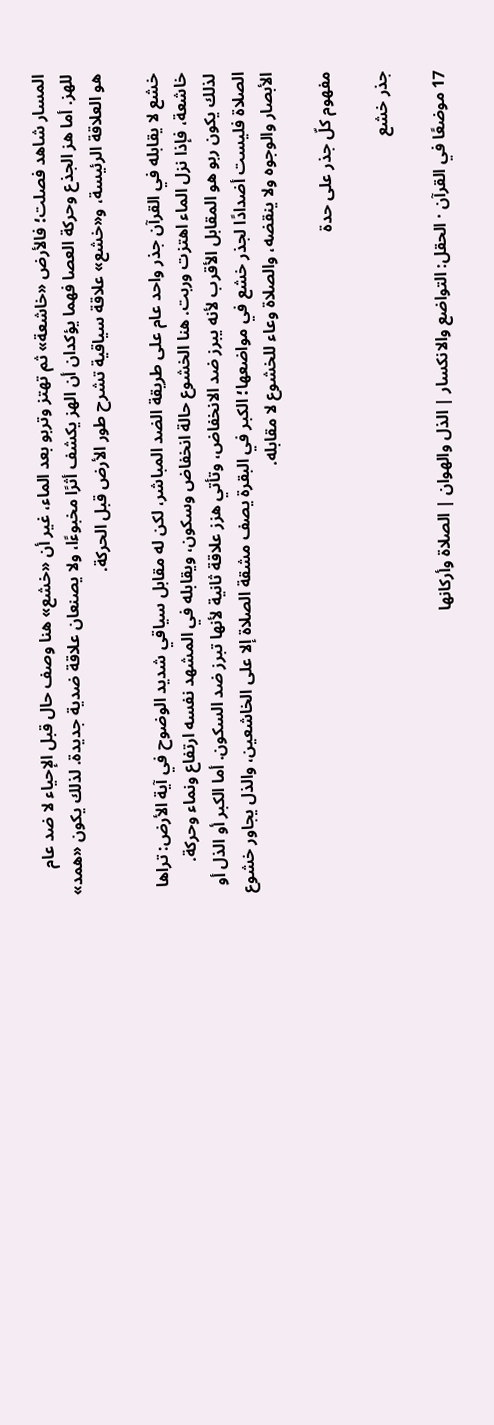المسار شاهد فصلت؛ فالأرض «خاشعة» ثم تهتز وتربو بعد الماء، غير أن «خشع» هنا وصف حال قبل الإحياء لا ضد عام للهز. أما هز الجذع وحركة العصا فهما يؤكدان أن الهز يكشف أثرًا مخبوءًا، ولا يصنعان علاقة ضدية جديدة. لذلك يكون «همد» هو العلاقة الرئيسة، و«خشع» علاقة سياقية تشرح طور الأرض قبل الحركة.

خشع لا يقابله في القرآن جذر واحد عام على طريقة الضد المباشر، لكن له مقابل سياقي شديد الوضوح في آية الأرض: تراها خاشعة، فإذا نزل الماء اهتزت وربت. هنا الخشوع حالة انخفاض وسكون، ويقابله في المشهد نفسه ارتفاع ونماء وحركة. لذلك يكون ربو هو المقابل الأقرب لأنه يبرز ضد الانخفاض، وتأتي هزز علاقة ثانية لأنها تبرز ضد السكون. أما الكبر أو الذل أو الصلاة فليست أضدادًا لجذر خشع في مواضعها؛ الكبر في البقرة يصف مشقة الصلاة إلا على الخاشعين، والذل يجاور خشوع الأبصار والوجوه ولا ينقضه، والصلاة وعاء للخشوع لا مقابله.

مفهوم كلّ جذر على حدة

جذر خشع

17 موضعًا في القرآن · الحقل: التواضع والانكسار | الذل والهوان | الصلاة وأركانها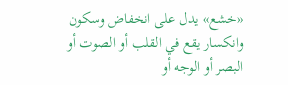«خشع» يدل على انخفاض وسكون وانكسار يقع في القلب أو الصوت أو البصر أو الوجه أو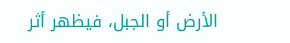الأرض أو الجبل، فيظهر أثر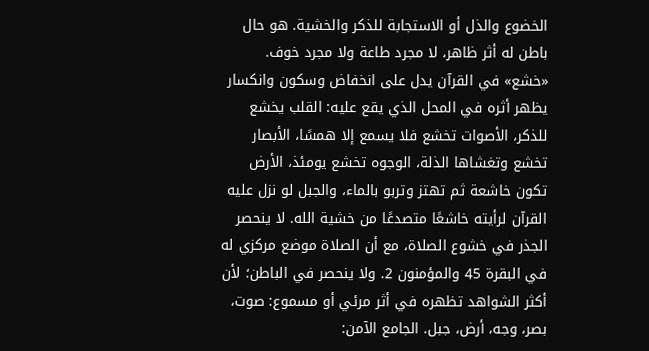الخضوع والذل أو الاستجابة للذكر والخشية. هو حال باطن له أثر ظاهر، لا مجرد طاعة ولا مجرد خوف. «خشع» في القرآن يدل على انخفاض وسكون وانكسار يظهر أثره في المحل الذي يقع عليه: القلب يخشع للذكر، الأصوات تخشع فلا يسمع إلا همسًا، الأبصار تخشع وتغشاها الذلة، الوجوه تخشع يومئذ، الأرض تكون خاشعة ثم تهتز وتربو بالماء، والجبل لو نزل عليه القرآن لرأيته خاشعًا متصدعًا من خشية الله. لا ينحصر الجذر في خشوع الصلاة، مع أن الصلاة موضع مركزي له في البقرة 45 والمؤمنون 2. ولا ينحصر في الباطن؛ لأن أكثر الشواهد تظهره في أثر مرئي أو مسموع: صوت، بصر، وجه، أرض، جبل. الجامع الآمن: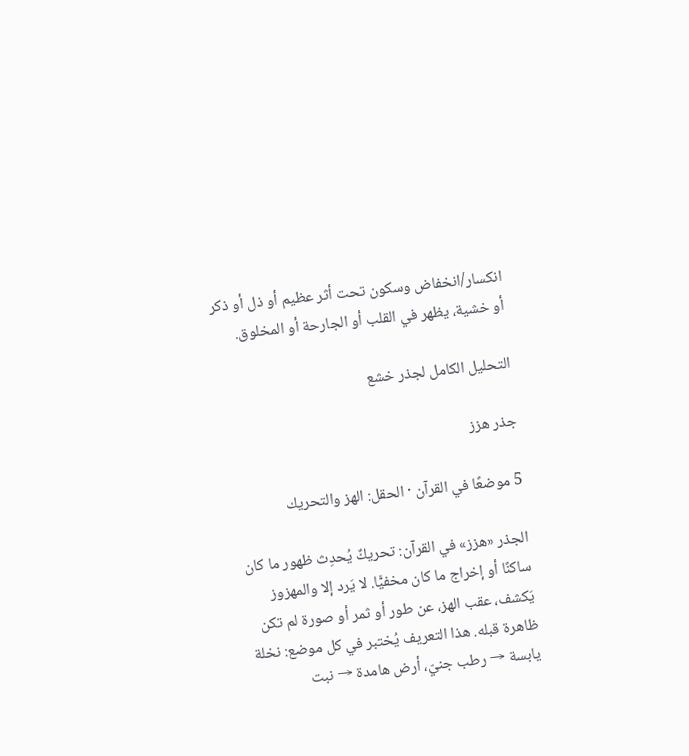انكسار/انخفاض وسكون تحت أثر عظيم أو ذل أو ذكر أو خشية، يظهر في القلب أو الجارحة أو المخلوق.

التحليل الكامل لجذر خشع

جذر هزز

5 موضعًا في القرآن · الحقل: الهز والتحريك

الجذر «هزز» في القرآن: تحريكٌ يُحدِث ظهور ما كان ساكنًا أو إخراج ما كان مخفيًّا. لا يَرد إلا والمهزوز يَكشف، عقب الهز، عن طور أو ثمر أو صورة لم تكن ظاهرة قبله. هذا التعريف يُختبر في كل موضع: نخلة يابسة → رطب جنيّ، أرض هامدة → نبت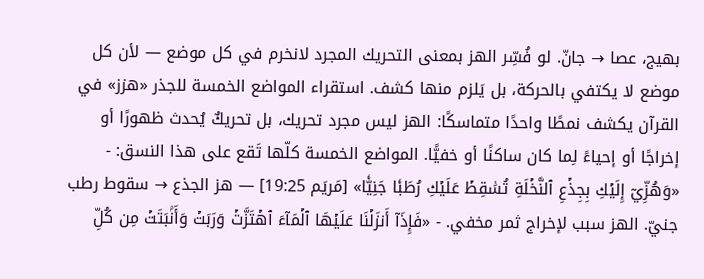بهيج، عصا → جانّ. لو فُسِّر الهز بمعنى التحريك المجرد لانخرم في كل موضع — لأن كل موضع لا يكتفي بالحركة، بل يَلزم منها كشف. استقراء المواضع الخمسة للجذر «هزز» في القرآن يكشف نمطًا واحدًا متماسكًا: الهز ليس مجرد تحريك، بل تحريكٌ يُحدث ظهورًا أو إخراجًا أو إحياءً لِما كان ساكنًا أو خفيًّا. المواضع الخمسة كلّها تَقع على هذا النسق: - «وَهُزِّيٓ إِلَيۡكِ بِجِذۡعِ ٱلنَّخۡلَةِ تُسَٰقِطۡ عَلَيۡكِ رُطَبٗا جَنِيّٗا» [مَريَم 19:25] — هز الجذع → سقوط رطب جنيّ. الهز سبب لإخراج ثمر مخفي. - «فَإِذَآ أَنزَلۡنَا عَلَيۡهَا ٱلۡمَآءَ ٱهۡتَزَّتۡ وَرَبَتۡ وَأَنۢبَتَتۡ مِن كُلِّ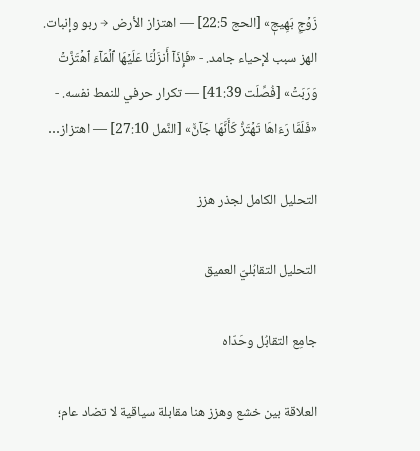زَوۡجِۭ بَهِيجٖ» [الحج 22:5] — اهتزاز الأرض → ربو وإنبات. الهز سبب لإحياء جامد. - «فَإِذَآ أَنزَلۡنَا عَلَيۡهَا ٱلۡمَآءَ ٱهۡتَزَّتۡ وَرَبَتۡ» [فُصِّلَت 41:39] — تكرار حرفي للنمط نفسه. - «فَلَمَّا رَءَاهَا تَهۡتَزُّ كَأَنَّهَا جَآنّٞ» [النَّمل 27:10] — اهتزاز…

التحليل الكامل لجذر هزز

التحليل التقابُليّ العميق

جامِع التقابُل وحَدّاه

العلاقة بين خشع وهزز هنا مقابلة سياقية لا تضاد عام؛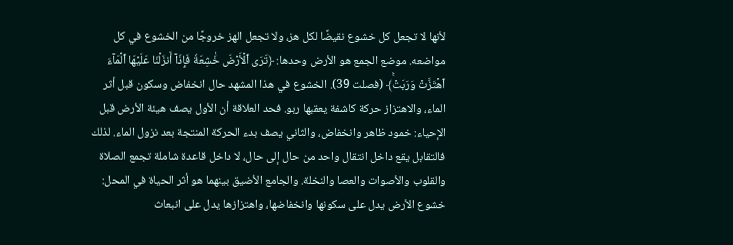لأنها لا تجعل كل خشوع نقيضًا لكل هز، ولا تجعل الهز خروجًا من الخشوع في كل مواضعه. موضع الجمع هو الأرض وحدها: ﴿تَرَى ٱلۡأَرۡضَ خَٰشِعَةٗ فَإِذَآ أَنزَلۡنَا عَلَيۡهَا ٱلۡمَآءَ ٱهۡتَزَّتۡ وَرَبَتۡۚ﴾ (فصلت 39). الخشوع في هذا المشهد حال انخفاض وسكون قبل أثر الماء، والاهتزاز حركة كاشفة يعقبها ربو. فحد العلاقة أن الأول يصف هيئة الأرض قبل الإحياء: خمود ظاهر وانخفاض، والثاني يصف بدء الحركة المنتجة بعد نزول الماء. لذلك فالتقابل يقع داخل انتقال واحد من حال إلى حال، لا داخل قاعدة شاملة تجمع الصلاة والقلوب والأصوات والعصا والنخلة. والجامع الأضيق بينهما هو أثر الحياة في المحل: خشوع الأرض يدل على سكونها وانخفاضها، واهتزازها يدل على انبعاث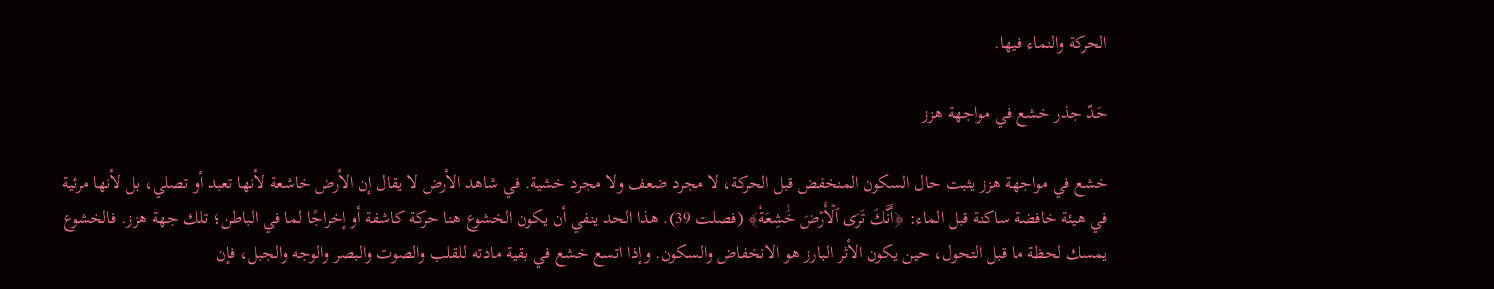الحركة والنماء فيها.

حَدّ جذر خشع في مواجهة هزز

خشع في مواجهة هزز يثبت حال السكون المنخفض قبل الحركة، لا مجرد ضعف ولا مجرد خشية. في شاهد الأرض لا يقال إن الأرض خاشعة لأنها تعبد أو تصلي، بل لأنها مرئية في هيئة خافضة ساكنة قبل الماء: ﴿أَنَّكَ تَرَى ٱلۡأَرۡضَ خَٰشِعَةٗ﴾ (فصلت 39). هذا الحد ينفي أن يكون الخشوع هنا حركة كاشفة أو إخراجًا لما في الباطن؛ تلك جهة هزز. فالخشوع يمسك لحظة ما قبل التحول، حين يكون الأثر البارز هو الانخفاض والسكون. وإذا اتسع خشع في بقية مادته للقلب والصوت والبصر والوجه والجبل، فإن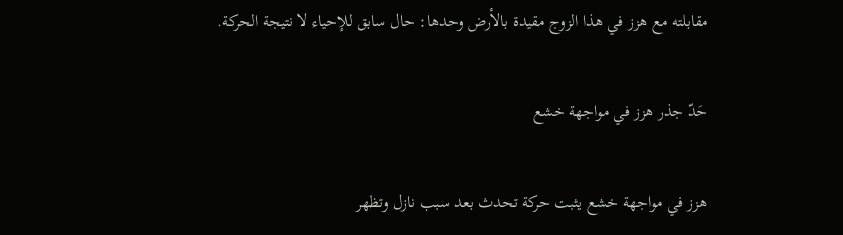مقابلته مع هزز في هذا الزوج مقيدة بالأرض وحدها: حال سابق للإحياء لا نتيجة الحركة.

حَدّ جذر هزز في مواجهة خشع

هزز في مواجهة خشع يثبت حركة تحدث بعد سبب نازل وتظهر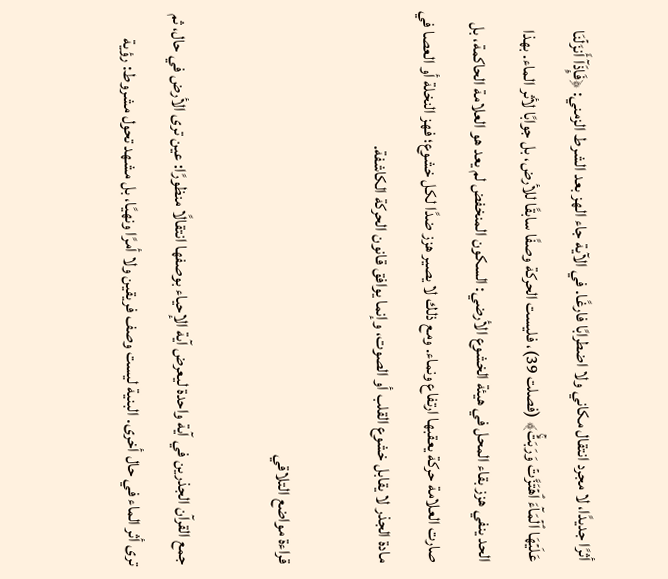أثرًا جديدًا، لا مجرد انتقال مكاني ولا اضطرابًا فارغًا. في الآية جاء الهز بعد الشرط الزمني: ﴿فَإِذَآ أَنزَلۡنَا عَلَيۡهَا ٱلۡمَآءَ ٱهۡتَزَّتۡ وَرَبَتۡۚ﴾ (فصلت 39)، فليست الحركة وصفًا سابقًا للأرض، بل جوابًا لأثر الماء. بهذا الحد ينفي هزز بقاء المحل في هيئة الخشوع الأرضي: السكون المنخفض لم يعد هو العلامة الحاكمة، بل صارت العلامة حركة يعقبها ارتفاع ونماء. ومع ذلك لا يصير هزز ضدًا لكل خشوع؛ فهز النخلة أو العصا في مادة الجذر لا يقابل خشوع القلب أو الصوت، وإنما يوافق قانون الحركة الكاشفة.

قراءة مواضع التلاقي

جمع القرآن الجذرين في آية واحدة ليعرض آية الإحياء بوصفها انتقالًا منظورًا: عين ترى الأرض في حال، ثم ترى أثر الماء في حال أخرى. البنية ليست وصف فريقين ولا أمرًا ونهيًا، بل مشهد تحول مشروط: رؤية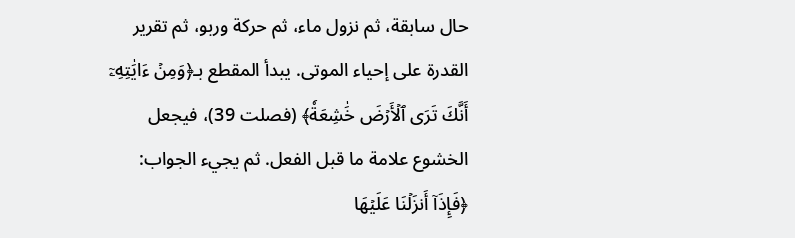حال سابقة، ثم نزول ماء، ثم حركة وربو، ثم تقرير القدرة على إحياء الموتى. يبدأ المقطع بـ﴿وَمِنۡ ءَايَٰتِهِۦٓ أَنَّكَ تَرَى ٱلۡأَرۡضَ خَٰشِعَةٗ﴾ (فصلت 39)، فيجعل الخشوع علامة ما قبل الفعل. ثم يجيء الجواب: ﴿فَإِذَآ أَنزَلۡنَا عَلَيۡهَا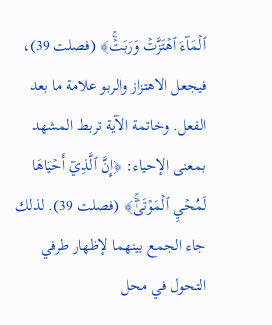ٱلۡمَآءَ ٱهۡتَزَّتۡ وَرَبَتۡۚ﴾ (فصلت 39)، فيجعل الاهتزاز والربو علامة ما بعد الفعل. وخاتمة الآية تربط المشهد بمعنى الإحياء: ﴿إِنَّ ٱلَّذِيٓ أَحۡيَاهَا لَمُحۡيِ ٱلۡمَوۡتَىٰٓۚ﴾ (فصلت 39). لذلك جاء الجمع بينهما لإظهار طرفي التحول في محل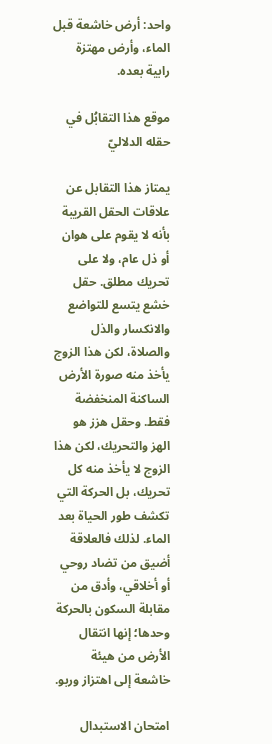واحد: أرض خاشعة قبل الماء، وأرض مهتزة رابية بعده.

موقع هذا التقابُل في حقله الدلاليّ

يمتاز هذا التقابل عن علاقات الحقل القريبة بأنه لا يقوم على هوان أو ذل عام، ولا على تحريك مطلق. حقل خشع يتسع للتواضع والانكسار والذل والصلاة، لكن هذا الزوج يأخذ منه صورة الأرض الساكنة المنخفضة فقط. وحقل هزز هو الهز والتحريك، لكن هذا الزوج لا يأخذ منه كل تحريك، بل الحركة التي تكشف طور الحياة بعد الماء. لذلك فالعلاقة أضيق من تضاد روحي أو أخلاقي، وأدق من مقابلة السكون بالحركة وحدها؛ إنها انتقال الأرض من هيئة خاشعة إلى اهتزاز وربو.

امتحان الاستبدال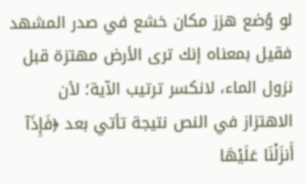لو وُضع هزز مكان خشع في صدر المشهد فقيل بمعناه إنك ترى الأرض مهتزة قبل نزول الماء، لانكسر ترتيب الآية؛ لأن الاهتزاز في النص نتيجة تأتي بعد ﴿فَإِذَآ أَنزَلۡنَا عَلَيۡهَا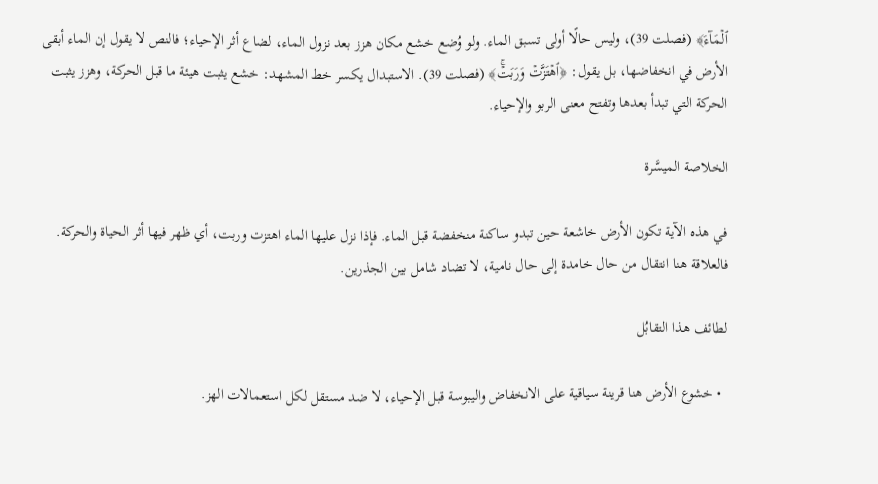ٱلۡمَآءَ﴾ (فصلت 39)، وليس حالًا أولى تسبق الماء. ولو وُضع خشع مكان هزز بعد نزول الماء، لضاع أثر الإحياء؛ فالنص لا يقول إن الماء أبقى الأرض في انخفاضها، بل يقول: ﴿ٱهۡتَزَّتۡ وَرَبَتۡۚ﴾ (فصلت 39). الاستبدال يكسر خط المشهد: خشع يثبت هيئة ما قبل الحركة، وهزز يثبت الحركة التي تبدأ بعدها وتفتح معنى الربو والإحياء.

الخلاصة الميسَّرة

في هذه الآية تكون الأرض خاشعة حين تبدو ساكنة منخفضة قبل الماء. فإذا نزل عليها الماء اهتزت وربت، أي ظهر فيها أثر الحياة والحركة. فالعلاقة هنا انتقال من حال خامدة إلى حال نامية، لا تضاد شامل بين الجذرين.

لطائف هذا التقابُل

  • خشوع الأرض هنا قرينة سياقية على الانخفاض واليبوسة قبل الإحياء، لا ضد مستقل لكل استعمالات الهز.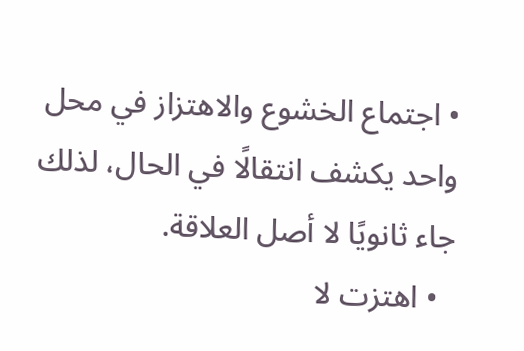• اجتماع الخشوع والاهتزاز في محل واحد يكشف انتقالًا في الحال، لذلك جاء ثانويًا لا أصل العلاقة.
  • اهتزت لا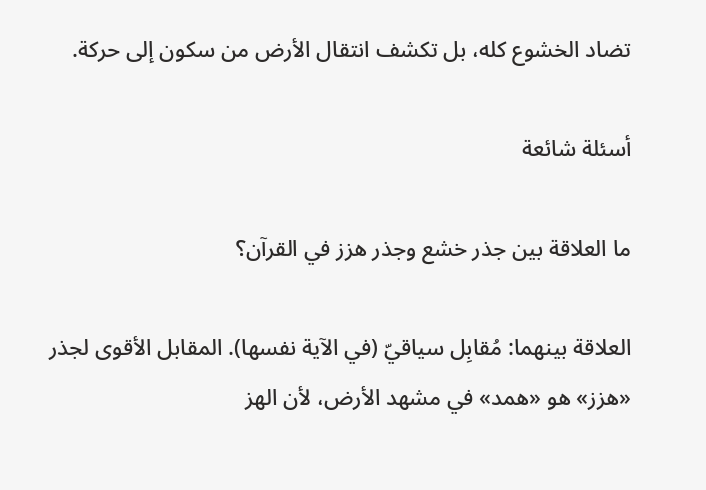تضاد الخشوع كله، بل تكشف انتقال الأرض من سكون إلى حركة.

أسئلة شائعة

ما العلاقة بين جذر خشع وجذر هزز في القرآن؟

العلاقة بينهما: مُقابِل سياقيّ (في الآية نفسها). المقابل الأقوى لجذر «هزز» هو «همد» في مشهد الأرض، لأن الهز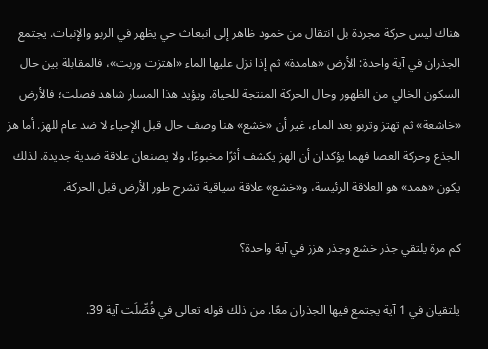هناك ليس حركة مجردة بل انتقال من خمود ظاهر إلى انبعاث حي يظهر في الربو والإنبات. يجتمع الجذران في آية واحدة: الأرض «هامدة» ثم إذا نزل عليها الماء «اهتزت وربت»، فالمقابلة بين حال السكون الخالي من الظهور وحال الحركة المنتجة للحياة. ويؤيد هذا المسار شاهد فصلت؛ فالأرض «خاشعة» ثم تهتز وتربو بعد الماء، غير أن «خشع» هنا وصف حال قبل الإحياء لا ضد عام للهز. أما هز الجذع وحركة العصا فهما يؤكدان أن الهز يكشف أثرًا مخبوءًا، ولا يصنعان علاقة ضدية جديدة. لذلك يكون «همد» هو العلاقة الرئيسة، و«خشع» علاقة سياقية تشرح طور الأرض قبل الحركة.

كم مرة يلتقي جذر خشع وجذر هزز في آية واحدة؟

يلتقيان في 1 آية يجتمع فيها الجذران معًا. من ذلك قوله تعالى في فُصِّلَت آية 39.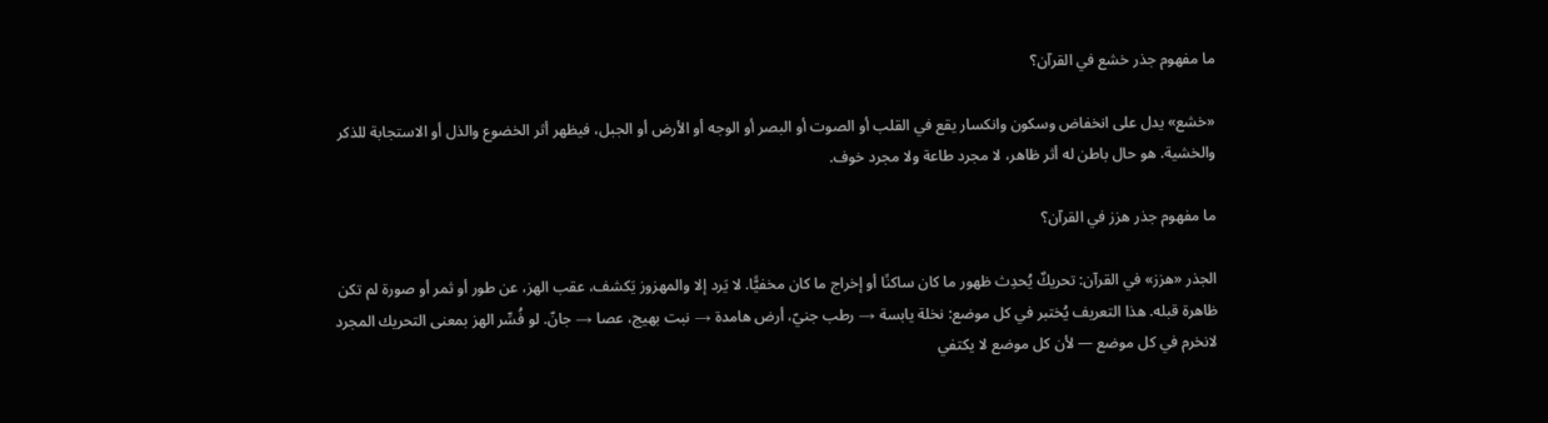ما مفهوم جذر خشع في القرآن؟

«خشع» يدل على انخفاض وسكون وانكسار يقع في القلب أو الصوت أو البصر أو الوجه أو الأرض أو الجبل، فيظهر أثر الخضوع والذل أو الاستجابة للذكر والخشية. هو حال باطن له أثر ظاهر، لا مجرد طاعة ولا مجرد خوف.

ما مفهوم جذر هزز في القرآن؟

الجذر «هزز» في القرآن: تحريكٌ يُحدِث ظهور ما كان ساكنًا أو إخراج ما كان مخفيًّا. لا يَرد إلا والمهزوز يَكشف، عقب الهز، عن طور أو ثمر أو صورة لم تكن ظاهرة قبله. هذا التعريف يُختبر في كل موضع: نخلة يابسة → رطب جنيّ، أرض هامدة → نبت بهيج، عصا → جانّ. لو فُسِّر الهز بمعنى التحريك المجرد لانخرم في كل موضع — لأن كل موضع لا يكتفي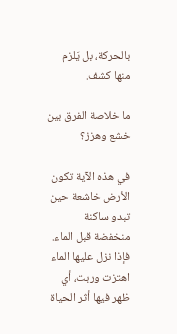بالحركة، بل يَلزم منها كشف.

ما خلاصة الفرق بين خشع وهزز؟

في هذه الآية تكون الأرض خاشعة حين تبدو ساكنة منخفضة قبل الماء. فإذا نزل عليها الماء اهتزت وربت، أي ظهر فيها أثر الحياة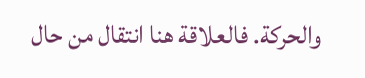والحركة. فالعلاقة هنا انتقال من حال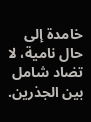خامدة إلى حال نامية، لا تضاد شامل بين الجذرين.